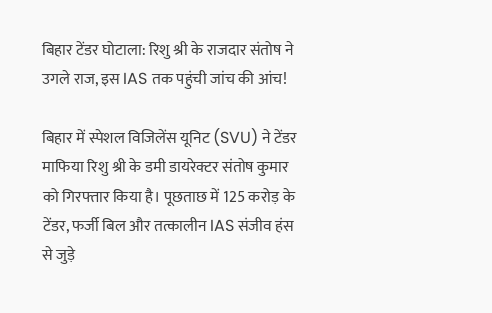बिहार टेंडर घोटाला: रिशु श्री के राजदार संतोष ने उगले राज, इस IAS तक पहुंची जांच की आंच!

बिहार में स्पेशल विजिलेंस यूनिट (SVU) ने टेंडर माफिया रिशु श्री के डमी डायरेक्टर संतोष कुमार को गिरफ्तार किया है। पूछताछ में 125 करोड़ के टेंडर, फर्जी बिल और तत्कालीन IAS संजीव हंस से जुड़े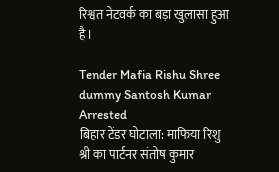रिश्वत नेटवर्क का बड़ा खुलासा हुआ है।

Tender Mafia Rishu Shree dummy Santosh Kumar Arrested
बिहार टेंडर घोटाला: माफिया रिशु श्री का पार्टनर संतोष कुमार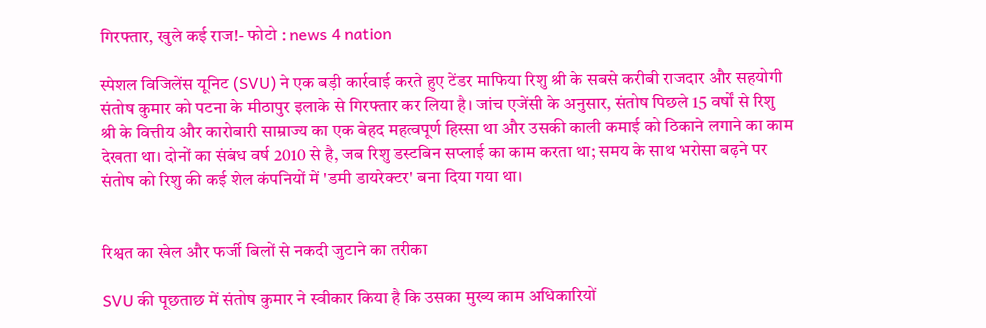गिरफ्तार, खुले कई राज!- फोटो : news 4 nation

स्पेशल विजिलेंस यूनिट (SVU) ने एक बड़ी कार्रवाई करते हुए टेंडर माफिया रिशु श्री के सबसे करीबी राजदार और सहयोगी संतोष कुमार को पटना के मीठापुर इलाके से गिरफ्तार कर लिया है। जांच एजेंसी के अनुसार, संतोष पिछले 15 वर्षों से रिशु श्री के वित्तीय और कारोबारी साम्राज्य का एक बेहद महत्वपूर्ण हिस्सा था और उसकी काली कमाई को ठिकाने लगाने का काम देखता था। दोनों का संबंध वर्ष 2010 से है, जब रिशु डस्टबिन सप्लाई का काम करता था; समय के साथ भरोसा बढ़ने पर संतोष को रिशु की कई शेल कंपनियों में 'डमी डायरेक्टर' बना दिया गया था।


रिश्वत का खेल और फर्जी बिलों से नकदी जुटाने का तरीका

SVU की पूछताछ में संतोष कुमार ने स्वीकार किया है कि उसका मुख्य काम अधिकारियों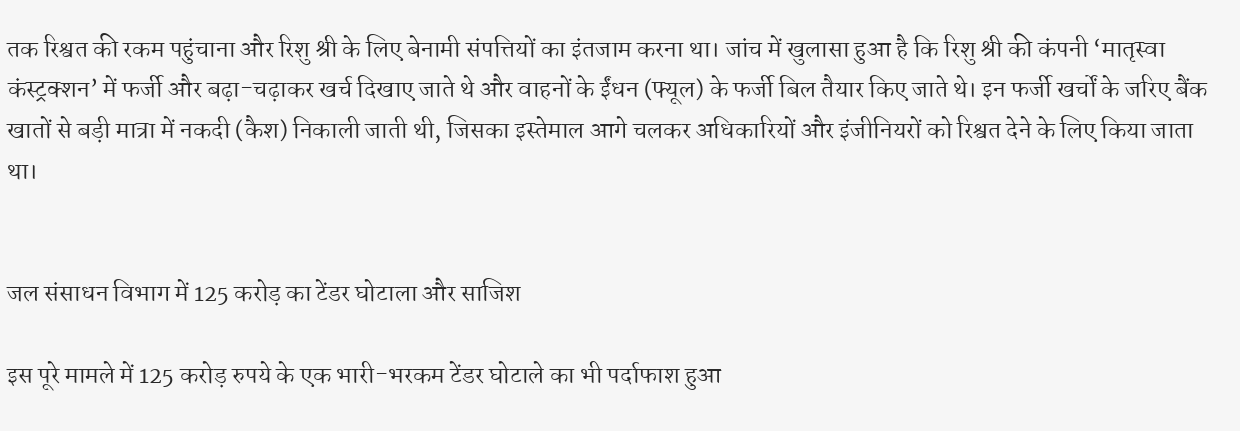तक रिश्वत की रकम पहुंचाना और रिशु श्री के लिए बेनामी संपत्तियों का इंतजाम करना था। जांच में खुलासा हुआ है कि रिशु श्री की कंपनी ‘मातृस्वा कंस्ट्रक्शन’ में फर्जी और बढ़ा-चढ़ाकर खर्च दिखाए जाते थे और वाहनों के ईंधन (फ्यूल) के फर्जी बिल तैयार किए जाते थे। इन फर्जी खर्चों के जरिए बैंक खातों से बड़ी मात्रा में नकदी (कैश) निकाली जाती थी, जिसका इस्तेमाल आगे चलकर अधिकारियों और इंजीनियरों को रिश्वत देने के लिए किया जाता था।


जल संसाधन विभाग में 125 करोड़ का टेंडर घोटाला और साजिश

इस पूरे मामले में 125 करोड़ रुपये के एक भारी-भरकम टेंडर घोटाले का भी पर्दाफाश हुआ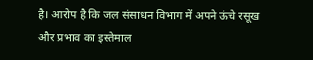है। आरोप है कि जल संसाधन विभाग में अपने ऊंचे रसूख और प्रभाव का इस्तेमाल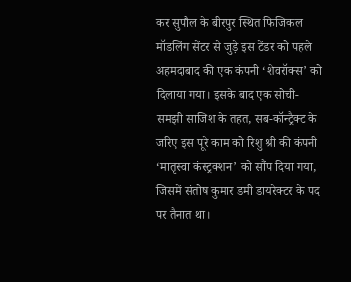कर सुपौल के बीरपुर स्थित फिजिकल मॉडलिंग सेंटर से जुड़े इस टेंडर को पहले अहमदाबाद की एक कंपनी ‘शेवरॉक्स’ को दिलाया गया। इसके बाद एक सोची-समझी साजिश के तहत, सब-कॉन्ट्रैक्ट के जरिए इस पूरे काम को रिशु श्री की कंपनी ‘मातृस्वा कंस्ट्रक्शन’ को सौंप दिया गया, जिसमें संतोष कुमार डमी डायरेक्टर के पद पर तैनात था।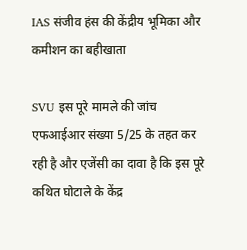IAS संजीव हंस की केंद्रीय भूमिका और कमीशन का बहीखाता

SVU इस पूरे मामले की जांच एफआईआर संख्या 5/25 के तहत कर रही है और एजेंसी का दावा है कि इस पूरे कथित घोटाले के केंद्र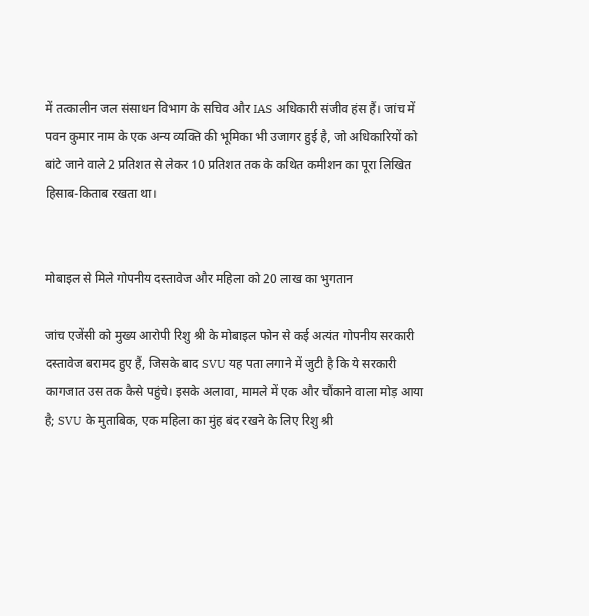में तत्कालीन जल संसाधन विभाग के सचिव और IAS अधिकारी संजीव हंस हैं। जांच में पवन कुमार नाम के एक अन्य व्यक्ति की भूमिका भी उजागर हुई है, जो अधिकारियों को बांटे जाने वाले 2 प्रतिशत से लेकर 10 प्रतिशत तक के कथित कमीशन का पूरा लिखित हिसाब-किताब रखता था।


मोबाइल से मिले गोपनीय दस्तावेज और महिला को 20 लाख का भुगतान

जांच एजेंसी को मुख्य आरोपी रिशु श्री के मोबाइल फोन से कई अत्यंत गोपनीय सरकारी दस्तावेज बरामद हुए हैं, जिसके बाद SVU यह पता लगाने में जुटी है कि ये सरकारी कागजात उस तक कैसे पहुंचे। इसके अलावा, मामले में एक और चौंकाने वाला मोड़ आया है; SVU के मुताबिक, एक महिला का मुंह बंद रखने के लिए रिशु श्री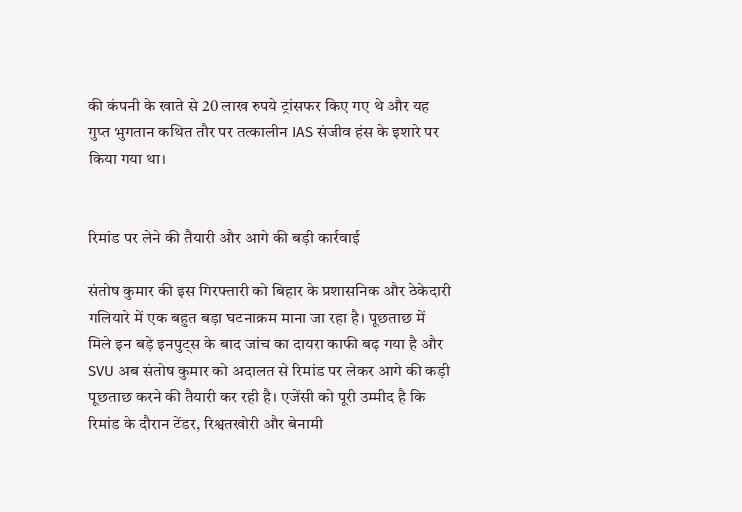की कंपनी के खाते से 20 लाख रुपये ट्रांसफर किए गए थे और यह गुप्त भुगतान कथित तौर पर तत्कालीन IAS संजीव हंस के इशारे पर किया गया था।


रिमांड पर लेने की तैयारी और आगे की बड़ी कार्रवाई

संतोष कुमार की इस गिरफ्तारी को बिहार के प्रशासनिक और ठेकेदारी गलियारे में एक बहुत बड़ा घटनाक्रम माना जा रहा है। पूछताछ में मिले इन बड़े इनपुट्स के बाद जांच का दायरा काफी बढ़ गया है और SVU अब संतोष कुमार को अदालत से रिमांड पर लेकर आगे की कड़ी पूछताछ करने की तैयारी कर रही है। एजेंसी को पूरी उम्मीद है कि रिमांड के दौरान टेंडर, रिश्वतखोरी और बेनामी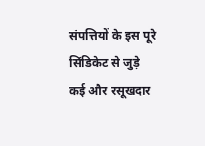संपत्तियों के इस पूरे सिंडिकेट से जुड़े कई और रसूखदार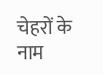चेहरों के नाम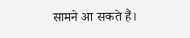सामने आ सकते हैं।